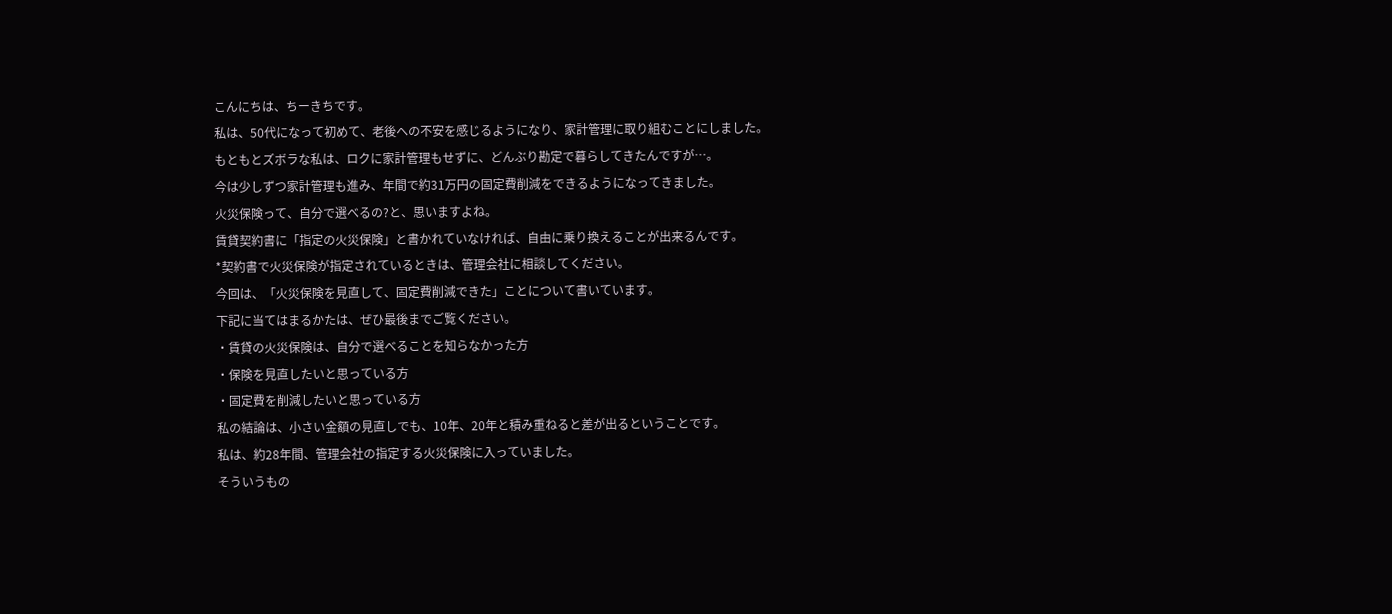こんにちは、ちーきちです。
私は、50代になって初めて、老後への不安を感じるようになり、家計管理に取り組むことにしました。
もともとズボラな私は、ロクに家計管理もせずに、どんぶり勘定で暮らしてきたんですが…。
今は少しずつ家計管理も進み、年間で約31万円の固定費削減をできるようになってきました。
火災保険って、自分で選べるの?と、思いますよね。
賃貸契約書に「指定の火災保険」と書かれていなければ、自由に乗り換えることが出来るんです。
*契約書で火災保険が指定されているときは、管理会社に相談してください。
今回は、「火災保険を見直して、固定費削減できた」ことについて書いています。
下記に当てはまるかたは、ぜひ最後までご覧ください。
・賃貸の火災保険は、自分で選べることを知らなかった方
・保険を見直したいと思っている方
・固定費を削減したいと思っている方
私の結論は、小さい金額の見直しでも、10年、20年と積み重ねると差が出るということです。
私は、約28年間、管理会社の指定する火災保険に入っていました。
そういうもの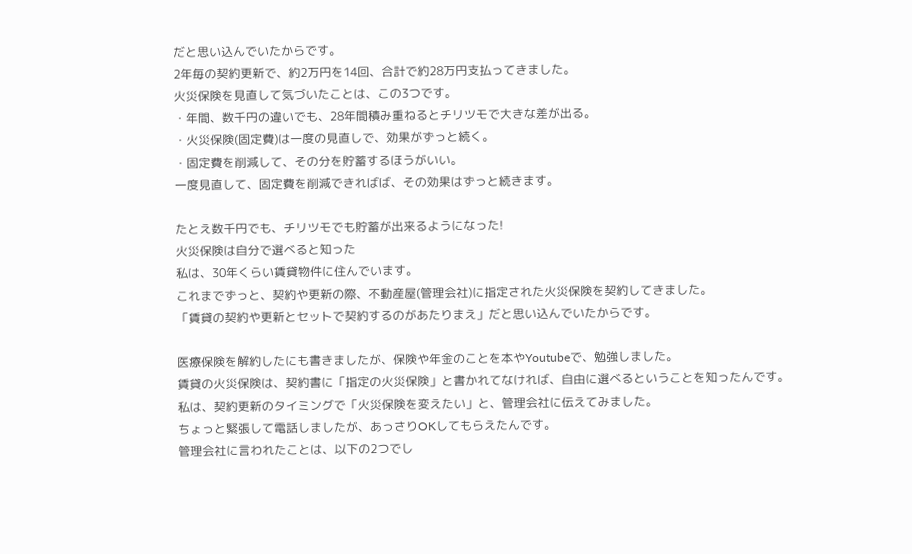だと思い込んでいたからです。
2年毎の契約更新で、約2万円を14回、合計で約28万円支払ってきました。
火災保険を見直して気づいたことは、この3つです。
・年間、数千円の違いでも、28年間積み重ねるとチリツモで大きな差が出る。
・火災保険(固定費)は一度の見直しで、効果がずっと続く。
・固定費を削減して、その分を貯蓄するほうがいい。
一度見直して、固定費を削減できればば、その効果はずっと続きます。

たとえ数千円でも、チリツモでも貯蓄が出来るようになった!
火災保険は自分で選べると知った
私は、30年くらい賃貸物件に住んでいます。
これまでずっと、契約や更新の際、不動産屋(管理会社)に指定された火災保険を契約してきました。
「賃貸の契約や更新とセットで契約するのがあたりまえ」だと思い込んでいたからです。

医療保険を解約したにも書きましたが、保険や年金のことを本やYoutubeで、勉強しました。
賃貸の火災保険は、契約書に「指定の火災保険」と書かれてなければ、自由に選べるということを知ったんです。
私は、契約更新のタイミングで「火災保険を変えたい」と、管理会社に伝えてみました。
ちょっと緊張して電話しましたが、あっさりOKしてもらえたんです。
管理会社に言われたことは、以下の2つでし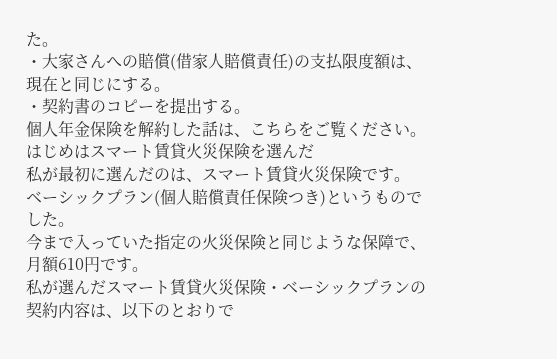た。
・大家さんへの賠償(借家人賠償責任)の支払限度額は、現在と同じにする。
・契約書のコピーを提出する。
個人年金保険を解約した話は、こちらをご覧ください。
はじめはスマート賃貸火災保険を選んだ
私が最初に選んだのは、スマート賃貸火災保険です。
ベーシックプラン(個人賠償責任保険つき)というものでした。
今まで入っていた指定の火災保険と同じような保障で、月額610円です。
私が選んだスマート賃貸火災保険・ベーシックプランの契約内容は、以下のとおりで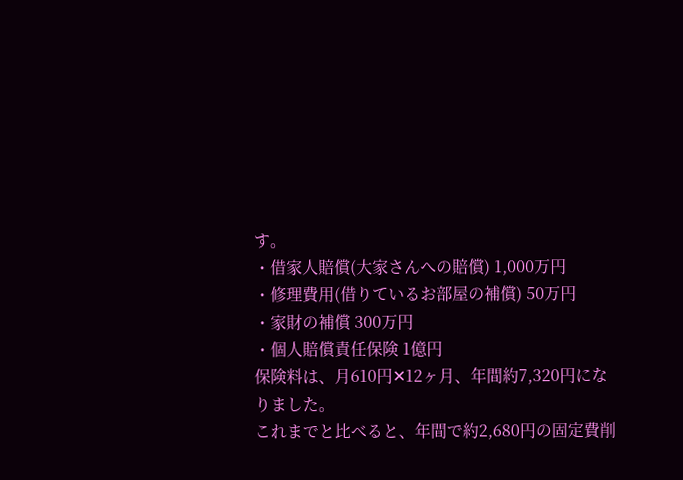す。
・借家人賠償(大家さんへの賠償) 1,000万円
・修理費用(借りているお部屋の補償) 50万円
・家財の補償 300万円
・個人賠償責任保険 1億円
保険料は、月610円✕12ヶ月、年間約7,320円になりました。
これまでと比べると、年間で約2,680円の固定費削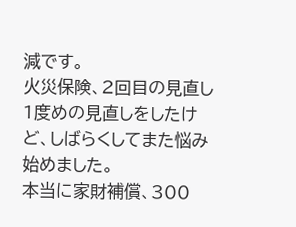減です。
火災保険、2回目の見直し
1度めの見直しをしたけど、しばらくしてまた悩み始めました。
本当に家財補償、300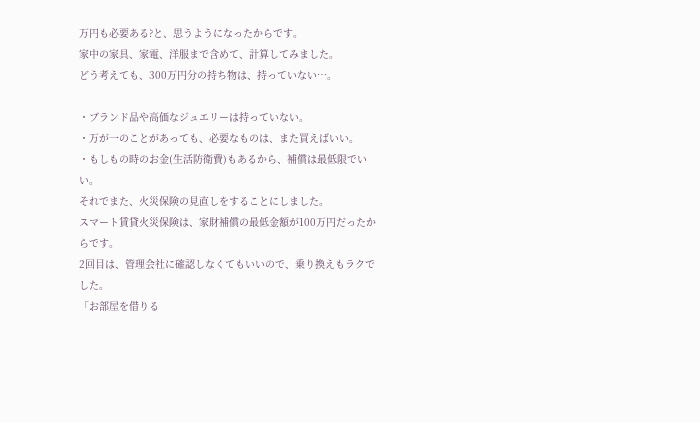万円も必要ある?と、思うようになったからです。
家中の家具、家電、洋服まで含めて、計算してみました。
どう考えても、300万円分の持ち物は、持っていない…。

・ブランド品や高価なジュエリーは持っていない。
・万が一のことがあっても、必要なものは、また買えばいい。
・もしもの時のお金(生活防衛費)もあるから、補償は最低限でいい。
それでまた、火災保険の見直しをすることにしました。
スマート賃貸火災保険は、家財補償の最低金額が100万円だったからです。
2回目は、管理会社に確認しなくてもいいので、乗り換えもラクでした。
「お部屋を借りる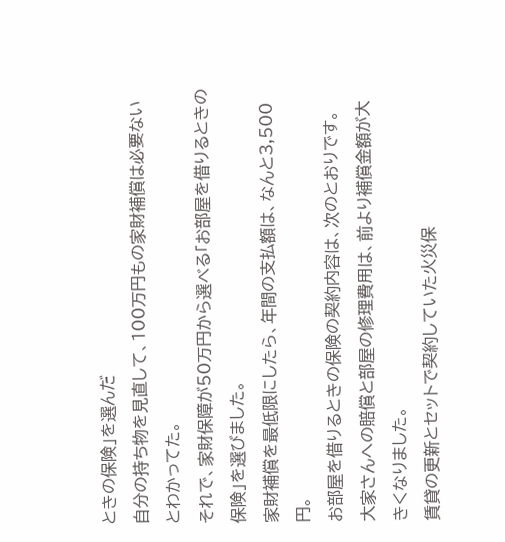ときの保険」を選んだ
自分の持ち物を見直して、100万円もの家財補償は必要ないとわかってた。
それで、家財保障が50万円から選べる「お部屋を借りるときの保険」を選びました。
家財補償を最低限にしたら、年間の支払額は、なんと3,500円。
お部屋を借りるときの保険の契約内容は、次のとおりです。
大家さんへの賠償と部屋の修理費用は、前より補償金額が大きくなりました。
賃貸の更新とセットで契約していた火災保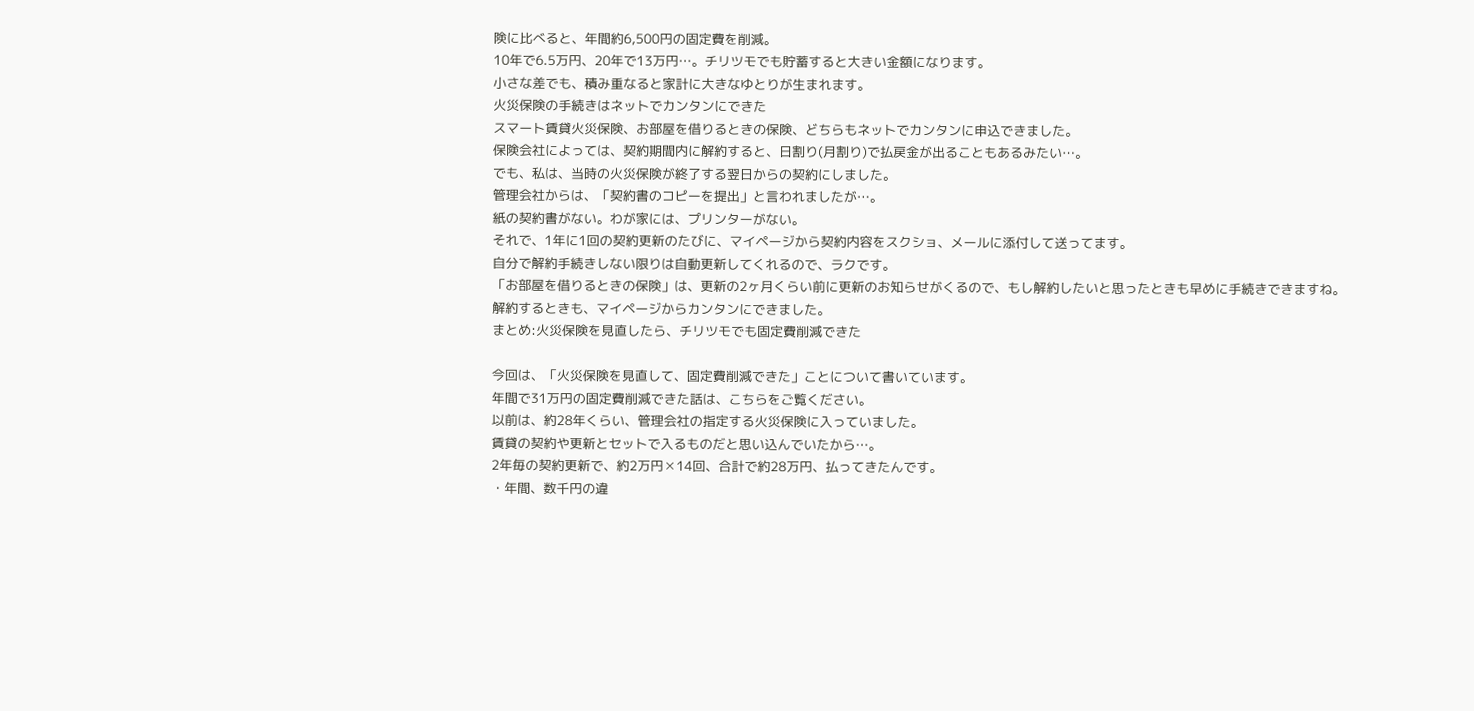険に比べると、年間約6,500円の固定費を削減。
10年で6.5万円、20年で13万円…。チリツモでも貯蓄すると大きい金額になります。
小さな差でも、積み重なると家計に大きなゆとりが生まれます。
火災保険の手続きはネットでカンタンにできた
スマート賃貸火災保険、お部屋を借りるときの保険、どちらもネットでカンタンに申込できました。
保険会社によっては、契約期間内に解約すると、日割り(月割り)で払戻金が出ることもあるみたい…。
でも、私は、当時の火災保険が終了する翌日からの契約にしました。
管理会社からは、「契約書のコピーを提出」と言われましたが…。
紙の契約書がない。わが家には、プリンターがない。
それで、1年に1回の契約更新のたびに、マイページから契約内容をスクショ、メールに添付して送ってます。
自分で解約手続きしない限りは自動更新してくれるので、ラクです。
「お部屋を借りるときの保険」は、更新の2ヶ月くらい前に更新のお知らせがくるので、もし解約したいと思ったときも早めに手続きできますね。
解約するときも、マイページからカンタンにできました。
まとめ:火災保険を見直したら、チリツモでも固定費削減できた

今回は、「火災保険を見直して、固定費削減できた」ことについて書いています。
年間で31万円の固定費削減できた話は、こちらをご覧ください。
以前は、約28年くらい、管理会社の指定する火災保険に入っていました。
賃貸の契約や更新とセットで入るものだと思い込んでいたから…。
2年毎の契約更新で、約2万円✕14回、合計で約28万円、払ってきたんです。
・年間、数千円の違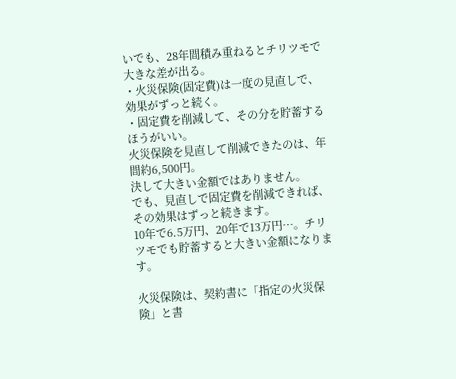いでも、28年間積み重ねるとチリツモで大きな差が出る。
・火災保険(固定費)は一度の見直しで、効果がずっと続く。
・固定費を削減して、その分を貯蓄するほうがいい。
火災保険を見直して削減できたのは、年間約6,500円。
決して大きい金額ではありません。
でも、見直しで固定費を削減できれば、その効果はずっと続きます。
10年で6.5万円、20年で13万円…。チリツモでも貯蓄すると大きい金額になります。

火災保険は、契約書に「指定の火災保険」と書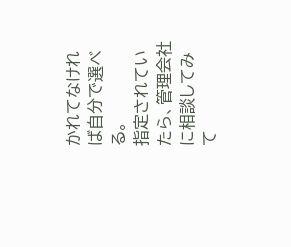かれてなければ自分で選べる。
指定されていたら、管理会社に相談してみて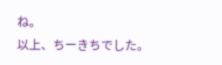ね。
以上、ちーきちでした。